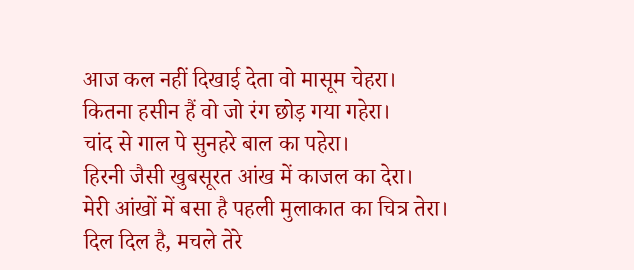आज कल नहीं दिखाई देता वो मासूम चेहरा।
कितना हसीन हैं वो जो रंग छोड़ गया गहेरा।
चांद से गाल पे सुनहरे बाल का पहेरा।
हिरनी जैसी खुबसूरत आंख में काजल का देरा।
मेरी आंखों में बसा है पहली मुलाकात का चित्र तेरा।
दिल दिल है, मचले तेरे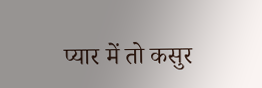प्यार में तो कसुर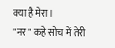क्या है मेरा।
"नर" कहे सोच में तेरी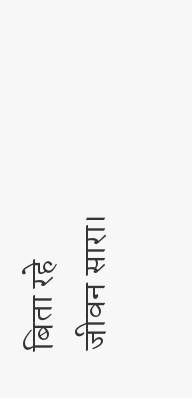बिता रहे जीवन सारा।